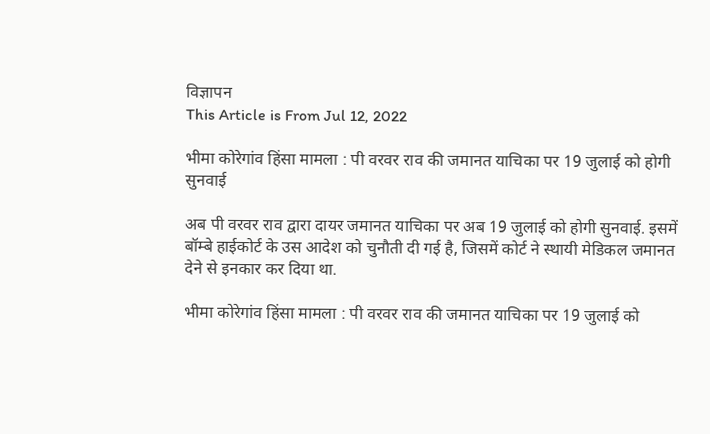विज्ञापन
This Article is From Jul 12, 2022

भीमा कोरेगांव हिंसा मामला : पी वरवर राव की जमानत याचिका पर 19 जुलाई को होगी सुनवाई

अब पी वरवर राव द्वारा दायर जमानत याचिका पर अब 19 जुलाई को होगी सुनवाई. इसमें बॉम्बे हाईकोर्ट के उस आदेश को चुनौती दी गई है, जिसमें कोर्ट ने स्थायी मेडिकल जमानत देने से इनकार कर दिया था.

भीमा कोरेगांव हिंसा मामला : पी वरवर राव की जमानत याचिका पर 19 जुलाई को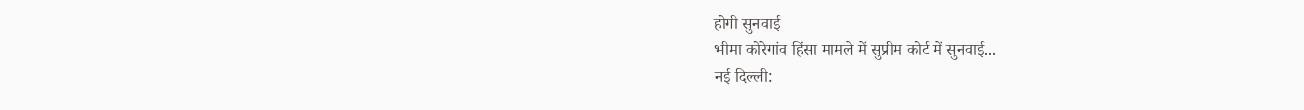होगी सुनवाई
भीमा कोरेगांव हिंसा मामले में सुप्रीम कोर्ट में सुनवाई...
नई दिल्ली: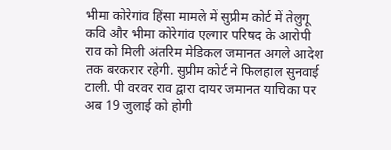भीमा कोरेगांव हिंसा मामले में सुप्रीम कोर्ट में तेलुगू कवि और भीमा कोरेगांव एल्गार परिषद के आरोपी राव को मिली अंतरिम मेडिकल जमानत अगले आदेश तक बरकरार रहेगी. सुप्रीम कोर्ट ने फिलहाल सुनवाई टाली. पी वरवर राव द्वारा दायर जमानत याचिका पर अब 19 जुलाई को होगी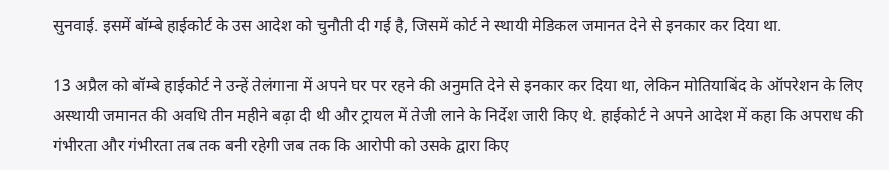सुनवाई. इसमें बॉम्बे हाईकोर्ट के उस आदेश को चुनौती दी गई है, जिसमें कोर्ट ने स्थायी मेडिकल जमानत देने से इनकार कर दिया था.

13 अप्रैल को बॉम्बे हाईकोर्ट ने उन्हें तेलंगाना में अपने घर पर रहने की अनुमति देने से इनकार कर दिया था, लेकिन मोतियाबिंद के ऑपरेशन के लिए अस्थायी जमानत की अवधि तीन महीने बढ़ा दी थी और ट्रायल में तेजी लाने के निर्देश जारी किए थे. हाईकोर्ट ने अपने आदेश में कहा कि अपराध की गंभीरता और गंभीरता तब तक बनी रहेगी जब तक कि आरोपी को उसके द्वारा किए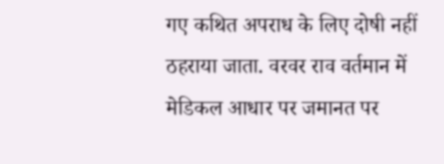गए कथित अपराध के लिए दोषी नहीं ठहराया जाता. वरवर राव वर्तमान में मेडिकल आधार पर जमानत पर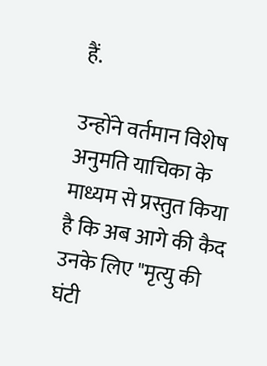हैं.

उन्होंने वर्तमान विशेष अनुमति याचिका के माध्यम से प्रस्तुत किया है कि अब आगे की कैद उनके लिए "मृत्यु की घंटी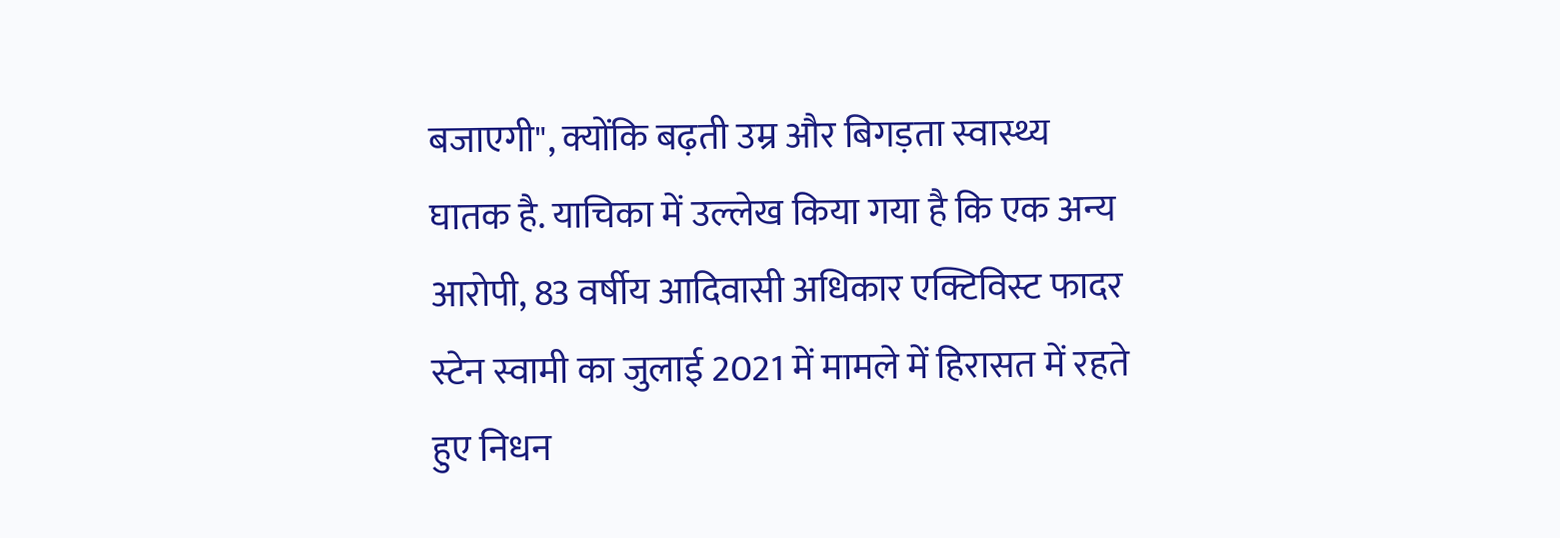बजाएगी", क्योंकि बढ़ती उम्र और बिगड़ता स्वास्थ्य घातक है. याचिका में उल्लेख किया गया है कि एक अन्य आरोपी, 83 वर्षीय आदिवासी अधिकार एक्टिविस्ट फादर स्टेन स्वामी का जुलाई 2021 में मामले में हिरासत में रहते हुए निधन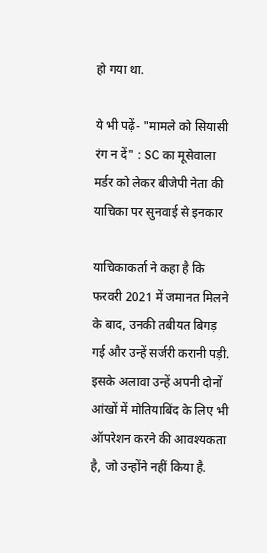हो गया था.

ये भी पढ़ें- "मामले को सियासी रंग न दें" : SC का मूसेवाला मर्डर को लेकर बीजेपी नेता की याचिका पर सुनवाई से इनकार

याचिकाकर्ता ने कहा है कि फरवरी 2021 में जमानत मिलने के बाद, उनकी तबीयत बिगड़ गई और उन्हें सर्जरी करानी पड़ी. इसके अलावा उन्हें अपनी दोनों आंखों में मोतियाबिंद के लिए भी ऑपरेशन करने की आवश्यकता है, जो उन्होंने नहीं किया है.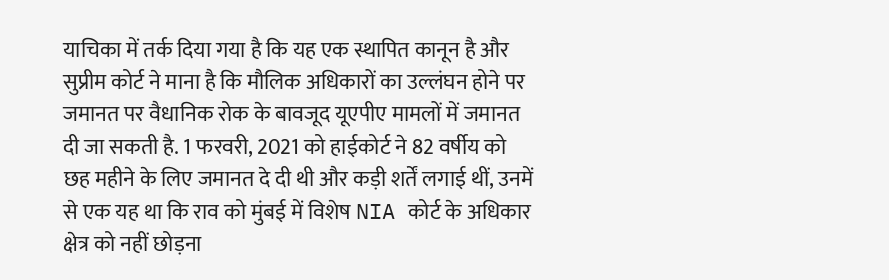याचिका में तर्क दिया गया है कि यह एक स्थापित कानून है और सुप्रीम कोर्ट ने माना है कि मौलिक अधिकारों का उल्लंघन होने पर जमानत पर वैधानिक रोक के बावजूद यूएपीए मामलों में जमानत दी जा सकती है. 1 फरवरी, 2021 को हाईकोर्ट ने 82 वर्षीय को छह महीने के लिए जमानत दे दी थी और कड़ी शर्तें लगाई थीं, उनमें से एक यह था कि राव को मुंबई में विशेष NIA कोर्ट के अधिकार क्षेत्र को नहीं छोड़ना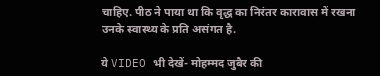चाहिए. पीठ ने पाया था कि वृद्ध का निरंतर कारावास में रखना उनके स्वास्थ्य के प्रति असंगत है.

ये VIDEO भी देखें- मोहम्मद जुबैर की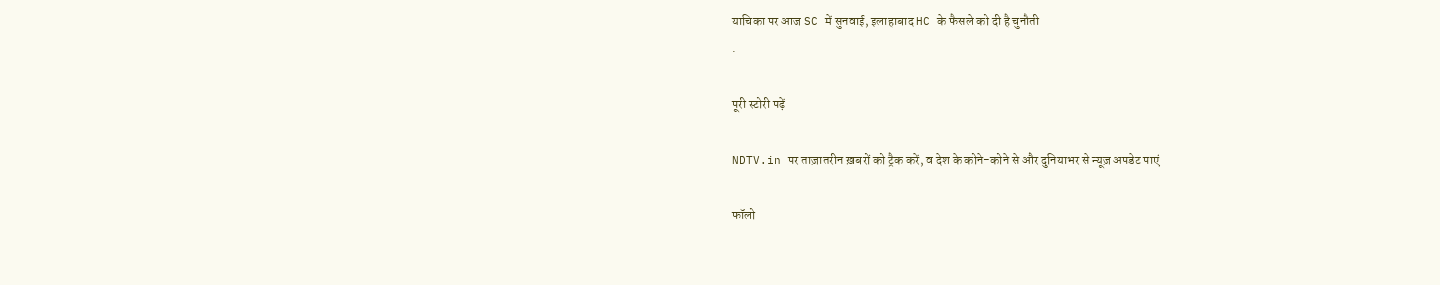याचिका पर आज SC में सुनवाई, इलाहाबाद HC के फैसले को दी है चुनौती
.

पूरी स्टोरी पढ़ें

NDTV.in पर ताज़ातरीन ख़बरों को ट्रैक करें, व देश के कोने-कोने से और दुनियाभर से न्यूज़ अपडेट पाएं

फॉलो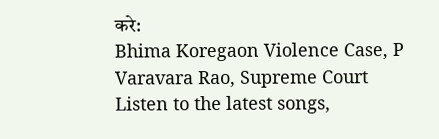करे:
Bhima Koregaon Violence Case, P Varavara Rao, Supreme Court
Listen to the latest songs,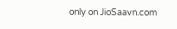only on JioSaavn.com